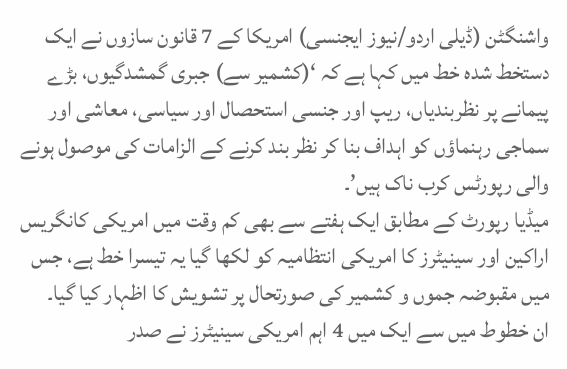واشنگٹن (ڈیلی اردو/نیوز ایجنسی) امریکا کے 7 قانون سازوں نے ایک دستخط شدہ خط میں کہا ہے کہ ‘(کشمیر سے) جبری گمشدگیوں، بڑے پیمانے پر نظربندیاں، ریپ اور جنسی استحصال اور سیاسی، معاشی اور سماجی رہنماؤں کو اہداف بنا کر نظر بند کرنے کے الزامات کی موصول ہونے والی رپورٹس کرب ناک ہیں’۔
میڈیا رپورٹ کے مطابق ایک ہفتے سے بھی کم وقت میں امریکی کانگریس اراکین اور سینیٹرز کا امریکی انتظامیہ کو لکھا گیا یہ تیسرا خط ہے، جس میں مقبوضہ جموں و کشمیر کی صورتحال پر تشویش کا اظہار کیا گیا۔
ان خطوط میں سے ایک میں 4 اہم امریکی سینیٹرز نے صدر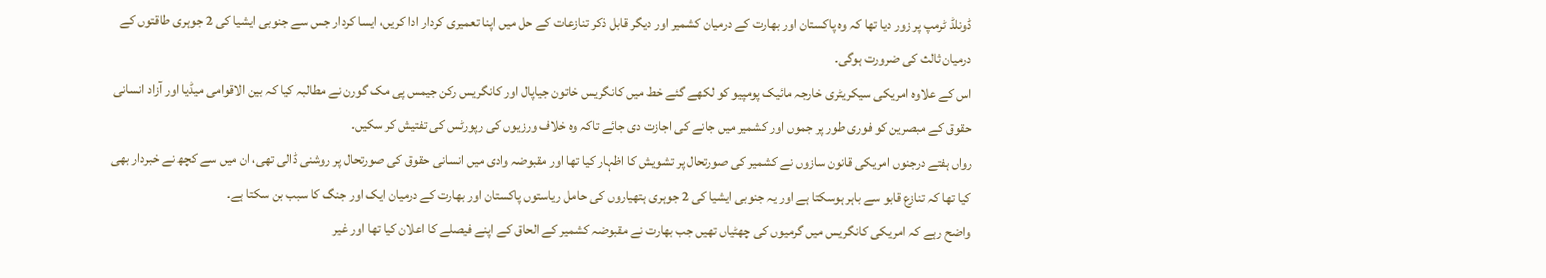ڈونلڈ ٹرمپ پر زور دیا تھا کہ وہ پاکستان اور بھارت کے درمیان کشمیر اور دیگر قابل ذکر تنازعات کے حل میں اپنا تعمیری کردار ادا کریں، ایسا کردار جس سے جنوبی ایشیا کی 2 جوہری طاقتوں کے درمیان ثالث کی ضرورت ہوگی۔
اس کے علاوہ امریکی سیکریٹری خارجہ مائیک پومپیو کو لکھے گئے خط میں کانگریس خاتون جیاپال اور کانگریس رکن جیمس پی مک گورن نے مطالبہ کیا کہ بین الاقوامی میڈیا اور آزاد انسانی حقوق کے مبصرین کو فوری طور پر جموں اور کشمیر میں جانے کی اجازت دی جائے تاکہ وہ خلاف ورزیوں کی رپورٹس کی تفتیش کر سکیں۔
رواں ہفتے درجنوں امریکی قانون سازوں نے کشمیر کی صورتحال پر تشویش کا اظہار کیا تھا اور مقبوضہ وادی میں انسانی حقوق کی صورتحال پر روشنی ڈالی تھی، ان میں سے کچھ نے خبردار بھی کیا تھا کہ تنازع قابو سے باہر ہوسکتا ہے اور یہ جنوبی ایشیا کی 2 جوہری ہتھیاروں کی حامل ریاستوں پاکستان اور بھارت کے درمیان ایک اور جنگ کا سبب بن سکتا ہے۔
واضح رہے کہ امریکی کانگریس میں گرمیوں کی چھٹیاں تھیں جب بھارت نے مقبوضہ کشمیر کے الحاق کے اپنے فیصلے کا اعلان کیا تھا اور غیر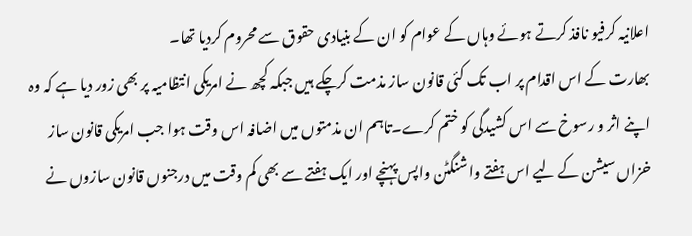اعلانیہ کرفیو نافذ کرتے ہوئے وہاں کے عوام کو ان کے بنیادی حقوق سے محروم کردیا تھا۔
بھارت کے اس اقدام پر اب تک کئی قانون ساز مذمت کرچکے ہیں جبکہ کچھ نے امریکی انتظامیہ پر بھی زور دیا ہے کہ وہ اپنے اثر و رسوخ سے اس کشیدگی کو ختم کرے۔تاہم ان مذمتوں میں اضافہ اس وقت ہوا جب امریکی قانون ساز خزاں سیشن کے لیے اس ہفتے واشنگٹن واپس پہنچے اور ایک ہفتے سے بھی کم وقت میں درجنوں قانون سازوں نے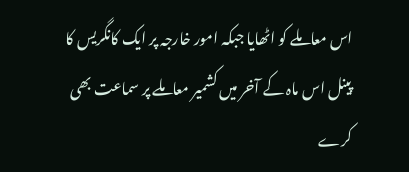اس معاملے کو اٹھایا جبکہ امور خارجہ پر ایک کانگریس کا پینل اس ماہ کے آخر میں کشمیر معاملے پر سماعت بھی کرے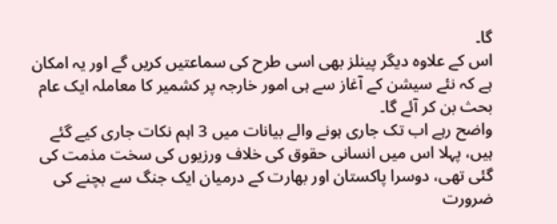گا۔
اس کے علاوہ دیگر پینلز بھی اسی طرح کی سماعتیں کریں گے اور یہ امکان ہے کہ نئے سیشن کے آغاز سے ہی امور خارجہ پر کشمیر کا معاملہ ایک عام بحث بن کر آئے گا۔
واضح رہے اب تک جاری ہونے والے بیانات میں 3 اہم نکات جاری کیے گئے ہیں، پہلا اس میں انسانی حقوق کی خلاف ورزیوں کی سخت مذمت کی گئی تھی، دوسرا پاکستان اور بھارت کے درمیان ایک جنگ سے بچنے کی ضرورت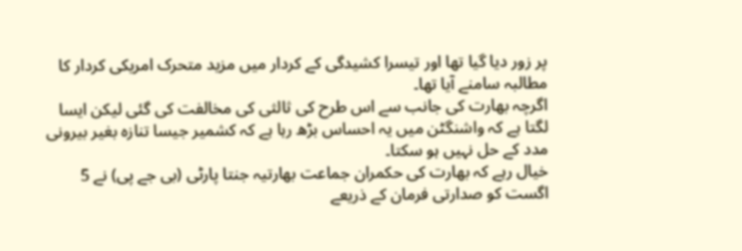پر زور دیا گیا تھا اور تیسرا کشیدگی کے کردار میں مزید متحرک امریکی کردار کا مطالبہ سامنے آیا تھا۔
اگرچہ بھارت کی جانب سے اس طرح کی ثالثی کی مخالفت کی گئی لیکن ایسا لگتا ہے کہ واشنگٹن میں یہ احساس بڑھ رہا ہے کہ کشمیر جیسا تنازہ بغیر بیرونی مدد کے حل نہیں ہو سکتا۔
خیال رہے کہ بھارت کی حکمران جماعت بھارتیہ جنتا پارٹی (بی جے پی) نے 5 اگست کو صدارتی فرمان کے ذریعے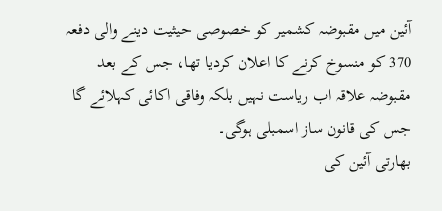آئین میں مقبوضہ کشمیر کو خصوصی حیثیت دینے والی دفعہ 370 کو منسوخ کرنے کا اعلان کردیا تھا، جس کے بعد مقبوضہ علاقہ اب ریاست نہیں بلکہ وفاقی اکائی کہلائے گا جس کی قانون ساز اسمبلی ہوگی۔
بھارتی آئین کی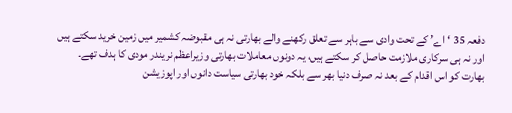دفعہ 35 ‘اے’ کے تحت وادی سے باہر سے تعلق رکھنے والے بھارتی نہ ہی مقبوضہ کشمیر میں زمین خرید سکتے ہیں اور نہ ہی سرکاری ملازمت حاصل کر سکتے ہیں، یہ دونوں معاملات بھارتی وزیراعظم نریندر مودی کا ہدف تھے۔
بھارت کو اس اقدام کے بعد نہ صرف دنیا بھر سے بلکہ خود بھارتی سیاست دانوں اور اپوزیشن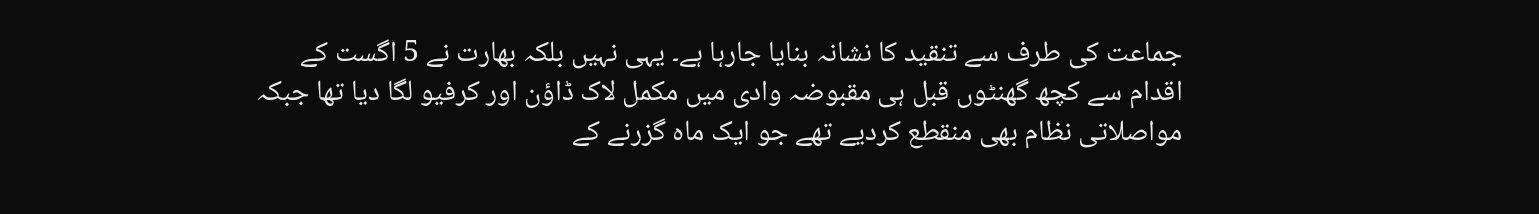جماعت کی طرف سے تنقید کا نشانہ بنایا جارہا ہے۔ یہی نہیں بلکہ بھارت نے 5 اگست کے اقدام سے کچھ گھنٹوں قبل ہی مقبوضہ وادی میں مکمل لاک ڈاؤن اور کرفیو لگا دیا تھا جبکہ مواصلاتی نظام بھی منقطع کردیے تھے جو ایک ماہ گزرنے کے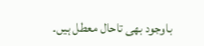باوجود بھی تاحال معطل ہیں۔